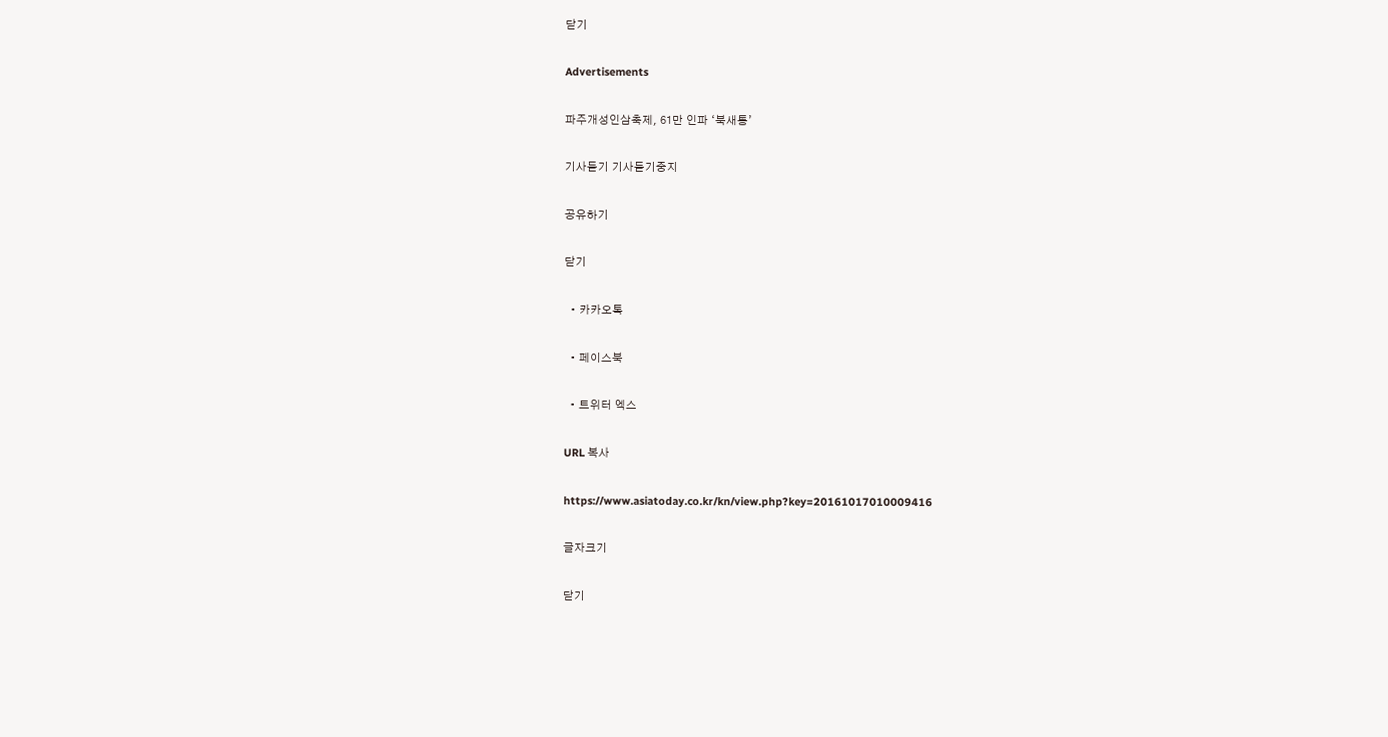닫기

Advertisements

파주개성인삼축제, 61만 인파 ‘북새통’

기사듣기 기사듣기중지

공유하기

닫기

  • 카카오톡

  • 페이스북

  • 트위터 엑스

URL 복사

https://www.asiatoday.co.kr/kn/view.php?key=20161017010009416

글자크기

닫기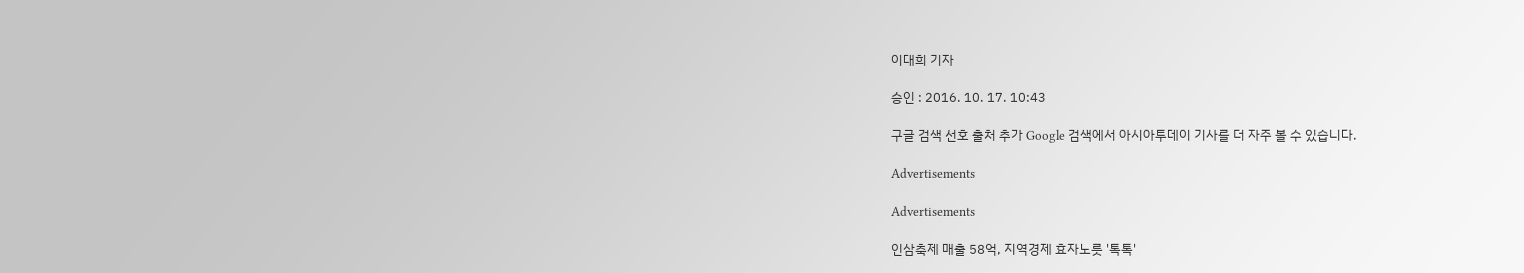이대희 기자

승인 : 2016. 10. 17. 10:43

구글 검색 선호 출처 추가 Google 검색에서 아시아투데이 기사를 더 자주 볼 수 있습니다.

Advertisements

Advertisements

인삼축제 매출 58억, 지역경제 효자노릇 '톡톡'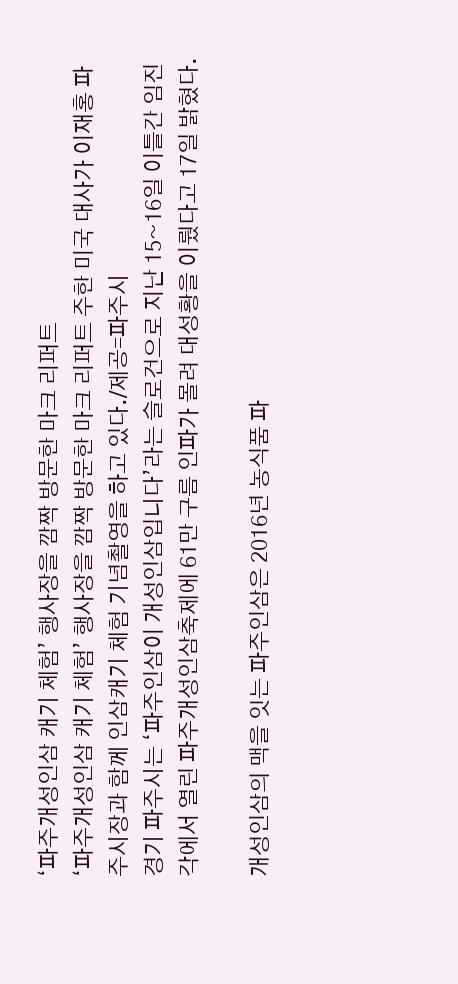‘파주개성인삼 캐기 체험’ 행사장을 깜짝 방문한 마크 리퍼트
‘파주개성인삼 캐기 체험’ 행사장을 깜짝 방문한 마크 리퍼트 주한 미국 대사가 이재홍 파주시장과 함께 인삼캐기 체험 기념촬영을 하고 있다./제공=파주시
경기 파주시는 ‘파주인삼이 개성인삼입니다’라는 슬로건으로 지난 15~16일 이틀간 임진각에서 열린 파주개성인삼축제에 61만 구름 인파가 몰려 대성황을 이뤘다고 17일 밝혔다.

개성인삼의 맥을 잇는 파주인삼은 2016년 농식품 파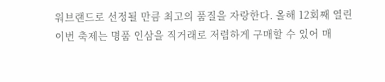워브랜드로 선정될 만큼 최고의 품질을 자랑한다. 올해 12회째 열린 이번 축제는 명품 인삼을 직거래로 저렴하게 구매할 수 있어 매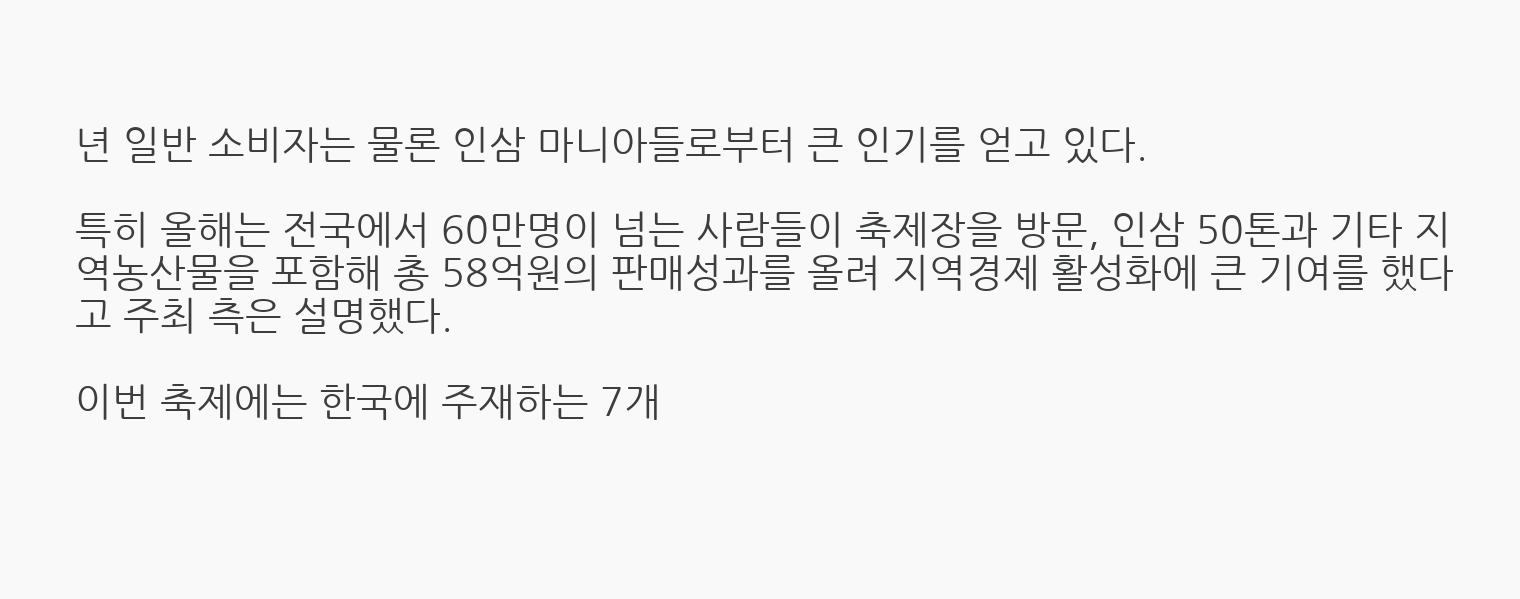년 일반 소비자는 물론 인삼 마니아들로부터 큰 인기를 얻고 있다.

특히 올해는 전국에서 60만명이 넘는 사람들이 축제장을 방문, 인삼 50톤과 기타 지역농산물을 포함해 총 58억원의 판매성과를 올려 지역경제 활성화에 큰 기여를 했다고 주최 측은 설명했다.

이번 축제에는 한국에 주재하는 7개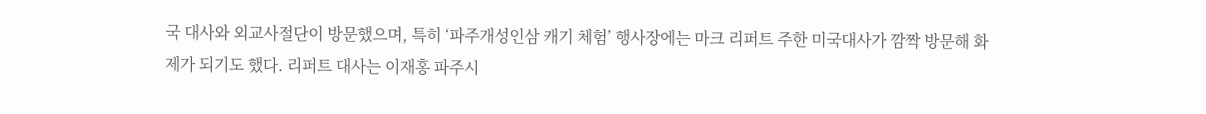국 대사와 외교사절단이 방문했으며, 특히 ‘파주개성인삼 캐기 체험’ 행사장에는 마크 리퍼트 주한 미국대사가 깜짝 방문해 화제가 되기도 했다. 리퍼트 대사는 이재홍 파주시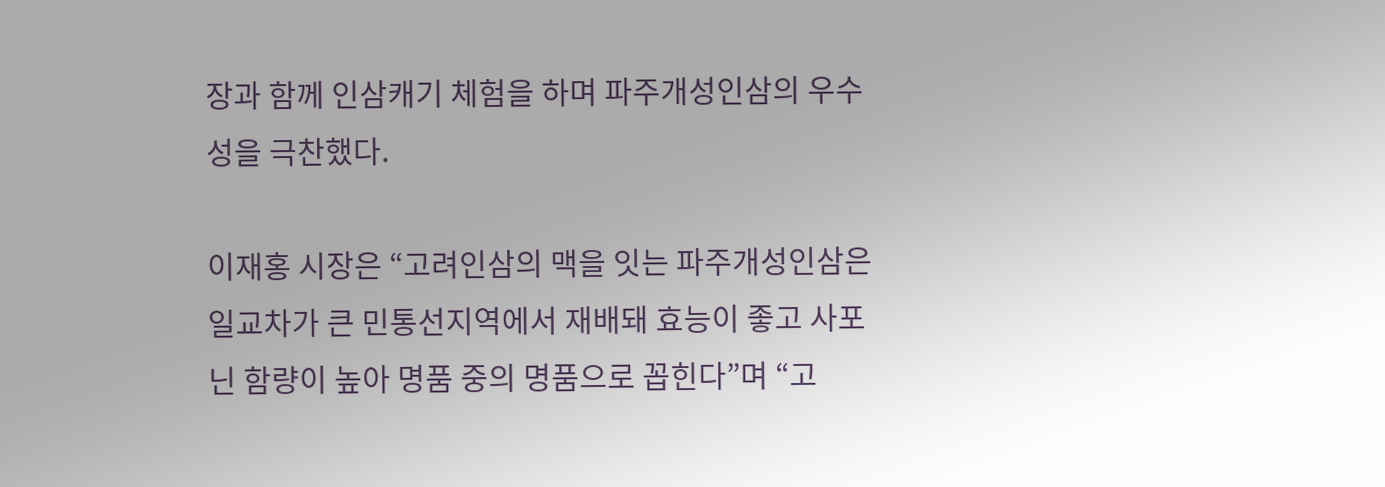장과 함께 인삼캐기 체험을 하며 파주개성인삼의 우수성을 극찬했다.

이재홍 시장은 “고려인삼의 맥을 잇는 파주개성인삼은 일교차가 큰 민통선지역에서 재배돼 효능이 좋고 사포닌 함량이 높아 명품 중의 명품으로 꼽힌다”며 “고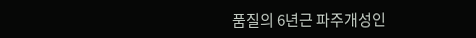품질의 6년근 파주개성인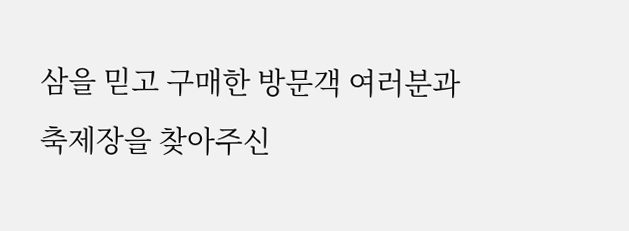삼을 믿고 구매한 방문객 여러분과 축제장을 찾아주신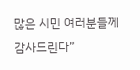많은 시민 여러분들께 감사드린다”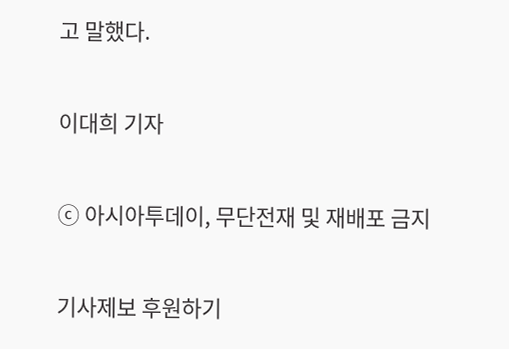고 말했다.

이대희 기자

ⓒ 아시아투데이, 무단전재 및 재배포 금지

기사제보 후원하기